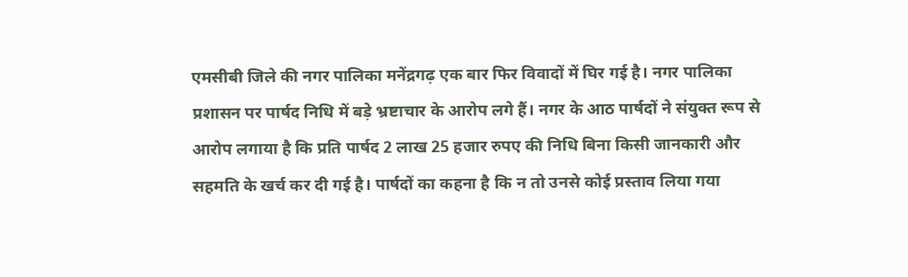एमसीबी जिले की नगर पालिका मनेंद्रगढ़ एक बार फिर विवादों में घिर गई है। नगर पालिका प्रशासन पर पार्षद निधि में बड़े भ्रष्टाचार के आरोप लगे हैं। नगर के आठ पार्षदों ने संयुक्त रूप से आरोप लगाया है कि प्रति पार्षद 2 लाख 25 हजार रुपए की निधि बिना किसी जानकारी और सहमति के खर्च कर दी गई है। पार्षदों का कहना है कि न तो उनसे कोई प्रस्ताव लिया गया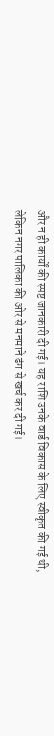और न ही कार्यों की स्पष्ट जानकारी दी गई। यह राशि उनके वार्ड विकास के लिए स्वीकृत की गई थी, लेकिन नगर पालिका की ओर से मनमाने ढंग से खर्च कर दी गई।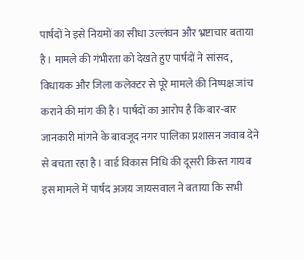पार्षदों ने इसे नियमों का सीधा उल्लंघन और भ्रष्टाचार बताया है। मामले की गंभीरता को देखते हुए पार्षदों ने सांसद, विधायक और जिला कलेक्टर से पूरे मामले की निष्पक्ष जांच कराने की मांग की है। पार्षदों का आरोप है कि बार-बार जानकारी मांगने के बावजूद नगर पालिका प्रशासन जवाब देने से बचता रहा है। वार्ड विकास निधि की दूसरी किस्त गायब इस मामले में पार्षद अजय जायसवाल ने बताया कि सभी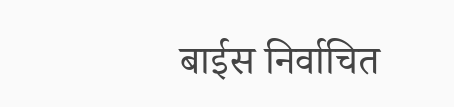बाईस निर्वाचित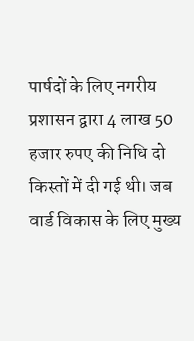पार्षदों के लिए नगरीय प्रशासन द्वारा 4 लाख 50 हजार रुपए की निधि दो किस्तों में दी गई थी। जब वार्ड विकास के लिए मुख्य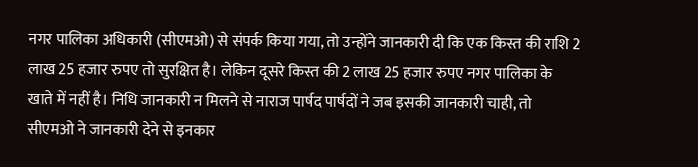नगर पालिका अधिकारी (सीएमओ) से संपर्क किया गया, तो उन्होंने जानकारी दी कि एक किस्त की राशि 2 लाख 25 हजार रुपए तो सुरक्षित है। लेकिन दूसरे किस्त की 2 लाख 25 हजार रुपए नगर पालिका के खाते में नहीं है। निधि जानकारी न मिलने से नाराज पार्षद पार्षदों ने जब इसकी जानकारी चाही, तो सीएमओ ने जानकारी देने से इनकार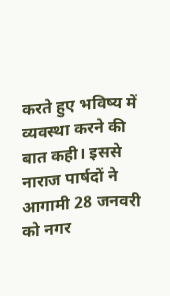करते हुए भविष्य में व्यवस्था करने की बात कही। इससे नाराज पार्षदों ने आगामी 28 जनवरी को नगर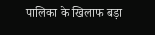पालिका के खिलाफ बड़ा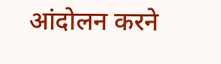आंदोलन करने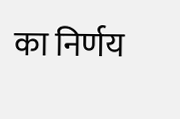का निर्णय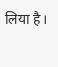लिया है।